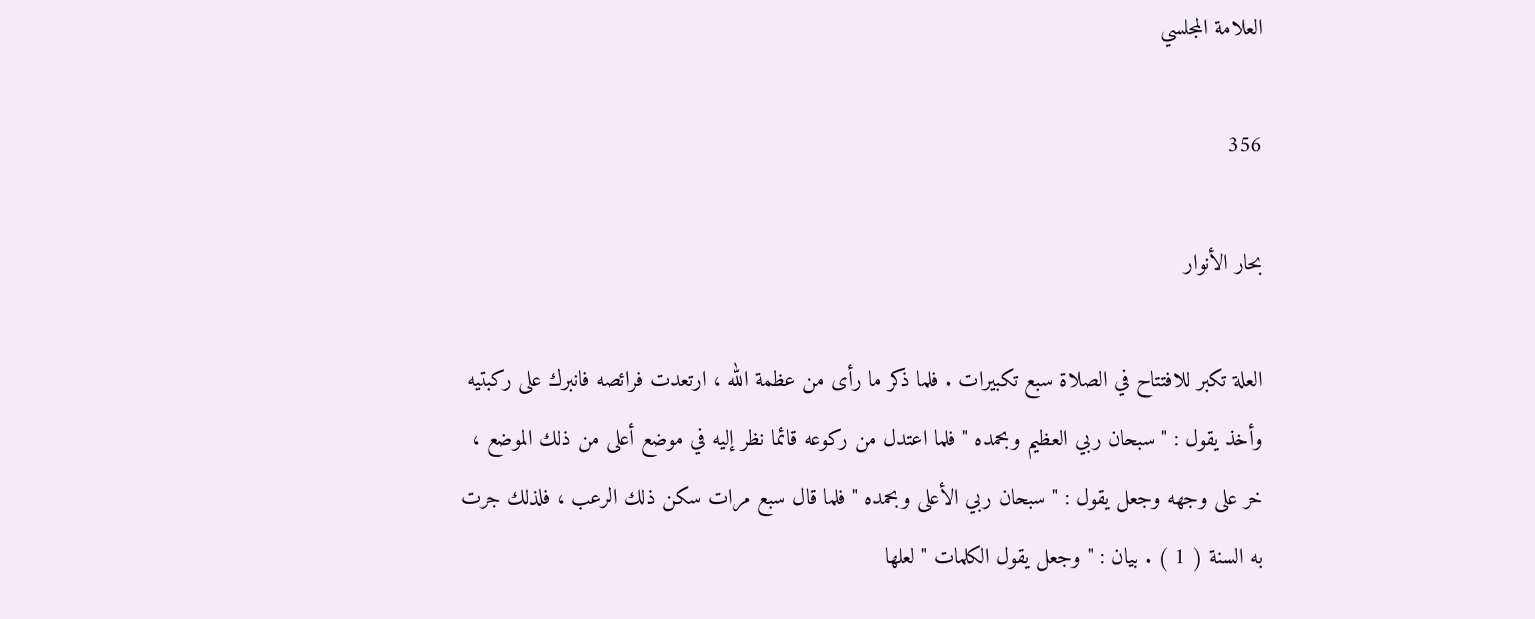العلامة المجلسي

356

بحار الأنوار

العلة تكبر للافتتاح في الصلاة سبع تكبيرات . فلما ذكر ما رأى من عظمة الله ، ارتعدت فرائصه فانبرك على ركبتيه وأخذ يقول : " سبحان ربي العظيم وبحمده " فلما اعتدل من ركوعه قائما نظر إليه في موضع أعلى من ذلك الموضع ، خر على وجهه وجعل يقول : " سبحان ربي الأعلى وبحمده " فلما قال سبع مرات سكن ذلك الرعب ، فلذلك جرت به السنة ( 1 ) . بيان : " وجعل يقول الكلمات " لعلها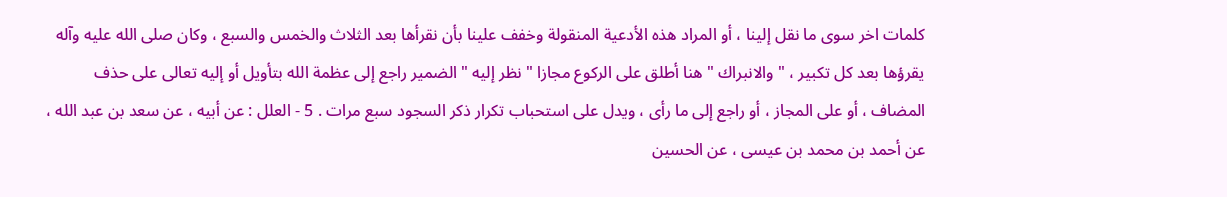كلمات اخر سوى ما نقل إلينا ، أو المراد هذه الأدعية المنقولة وخفف علينا بأن نقرأها بعد الثلاث والخمس والسبع ، وكان صلى الله عليه وآله يقرؤها بعد كل تكبير ، " والانبراك " هنا أطلق على الركوع مجازا " نظر إليه " الضمير راجع إلى عظمة الله بتأويل أو إليه تعالى على حذف المضاف ، أو على المجاز ، أو راجع إلى ما رأى ، ويدل على استحباب تكرار ذكر السجود سبع مرات . 5 - العلل : عن أبيه ، عن سعد بن عبد الله ، عن أحمد بن محمد بن عيسى ، عن الحسين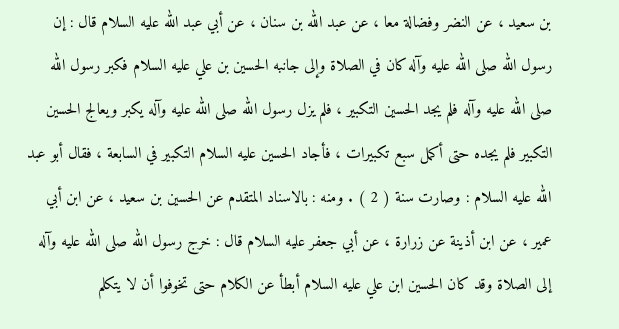بن سعيد ، عن النضر وفضالة معا ، عن عبد الله بن سنان ، عن أبي عبد الله عليه السلام قال : إن رسول الله صلى الله عليه وآله كان في الصلاة وإلى جانبه الحسين بن علي عليه السلام فكبر رسول الله صلى الله عليه وآله فلم يجد الحسين التكبير ، فلم يزل رسول الله صلى الله عليه وآله يكبر ويعالج الحسين التكبير فلم يجده حتى أكمل سبع تكبيرات ، فأجاد الحسين عليه السلام التكبير في السابعة ، فقال أبو عبد الله عليه السلام : وصارت سنة ( 2 ) . ومنه : بالاسناد المتقدم عن الحسين بن سعيد ، عن ابن أبي عمير ، عن ابن أذينة عن زرارة ، عن أبي جعفر عليه السلام قال : خرج رسول الله صلى الله عليه وآله إلى الصلاة وقد كان الحسين ابن علي عليه السلام أبطأ عن الكلام حتى تخوفوا أن لا يتكلم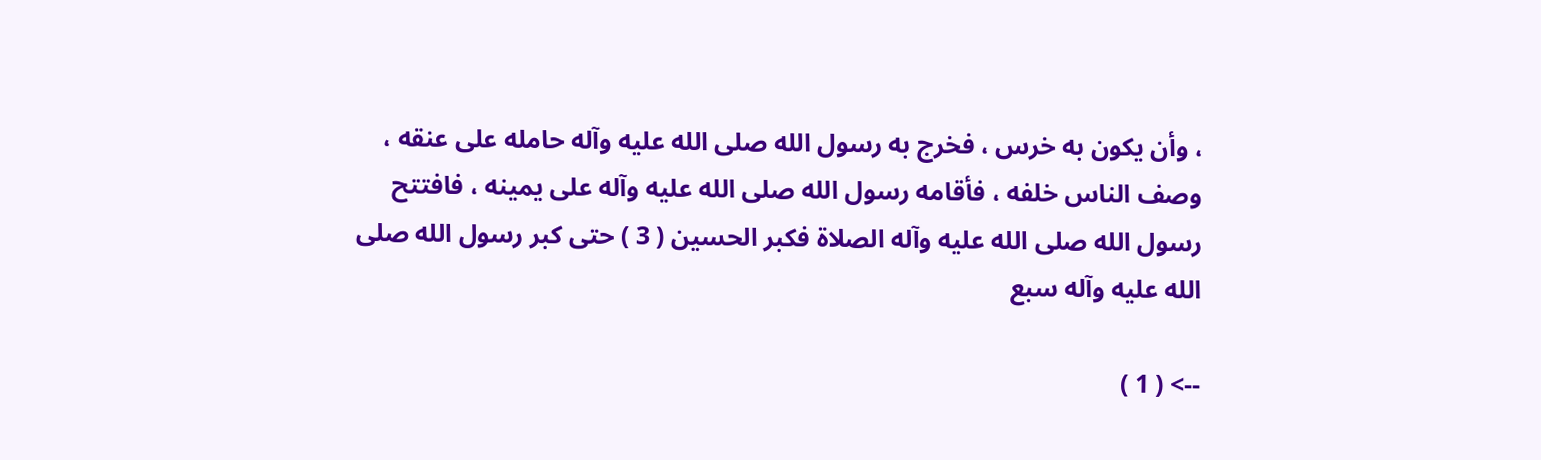، وأن يكون به خرس ، فخرج به رسول الله صلى الله عليه وآله حامله على عنقه ، وصف الناس خلفه ، فأقامه رسول الله صلى الله عليه وآله على يمينه ، فافتتح رسول الله صلى الله عليه وآله الصلاة فكبر الحسين ( 3 ) حتى كبر رسول الله صلى الله عليه وآله سبع

--> ( 1 )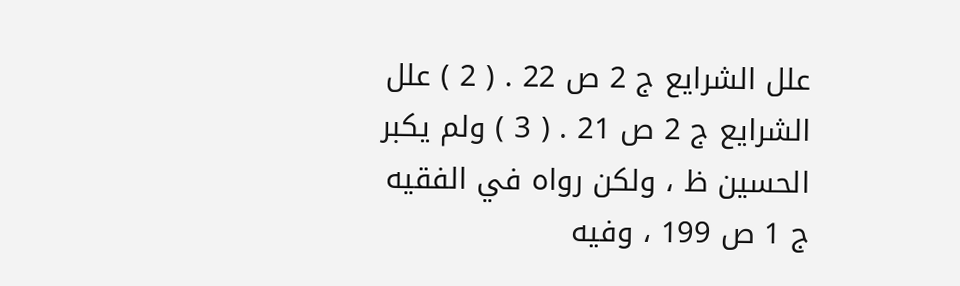علل الشرايع ج 2 ص 22 . ( 2 ) علل الشرايع ج 2 ص 21 . ( 3 ) ولم يكبر الحسين ظ ، ولكن رواه في الفقيه ج 1 ص 199 ، وفيه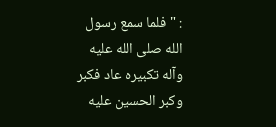: " فلما سمع رسول الله صلى الله عليه وآله تكبيره عاد فكبر وكبر الحسين عليه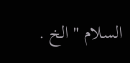السلام " الخ .